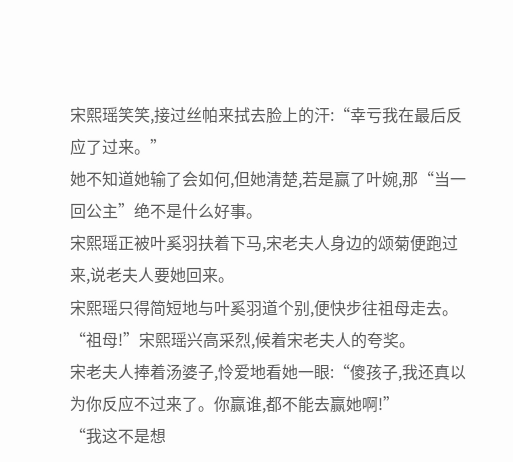宋熙瑶笑笑,接过丝帕来拭去脸上的汗:“幸亏我在最后反应了过来。”
她不知道她输了会如何,但她清楚,若是赢了叶婉,那“当一回公主”绝不是什么好事。
宋熙瑶正被叶奚羽扶着下马,宋老夫人身边的颂菊便跑过来,说老夫人要她回来。
宋熙瑶只得简短地与叶奚羽道个别,便快步往祖母走去。
“祖母!”宋熙瑶兴高采烈,候着宋老夫人的夸奖。
宋老夫人捧着汤婆子,怜爱地看她一眼:“傻孩子,我还真以为你反应不过来了。你赢谁,都不能去赢她啊!”
“我这不是想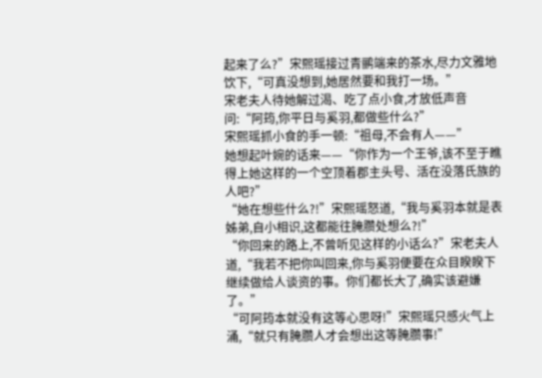起来了么?”宋熙瑶接过青鹂端来的茶水,尽力文雅地饮下,“可真没想到,她居然要和我打一场。”
宋老夫人待她解过渴、吃了点小食,才放低声音问:“阿筠,你平日与奚羽,都做些什么?”
宋熙瑶抓小食的手一顿:“祖母,不会有人——”
她想起叶婉的话来——“你作为一个王爷,该不至于瞧得上她这样的一个空顶着郡主头号、活在没落氏族的人吧?”
“她在想些什么?!”宋熙瑶怒道,“我与奚羽本就是表姊弟,自小相识,这都能往腌臜处想么?!”
“你回来的路上,不曾听见这样的小话么?”宋老夫人道,“我若不把你叫回来,你与奚羽便要在众目睽睽下继续做给人谈资的事。你们都长大了,确实该避嫌了。”
“可阿筠本就没有这等心思呀!”宋熙瑶只感火气上涌,“就只有腌臜人才会想出这等腌臜事!”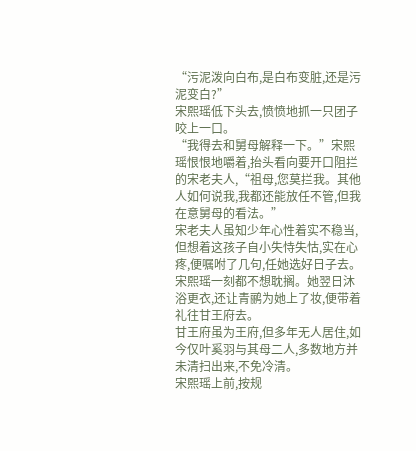“污泥泼向白布,是白布变脏,还是污泥变白?”
宋熙瑶低下头去,愤愤地抓一只团子咬上一口。
“我得去和舅母解释一下。”宋熙瑶恨恨地嚼着,抬头看向要开口阻拦的宋老夫人,“祖母,您莫拦我。其他人如何说我,我都还能放任不管,但我在意舅母的看法。”
宋老夫人虽知少年心性着实不稳当,但想着这孩子自小失恃失怙,实在心疼,便嘱咐了几句,任她选好日子去。
宋熙瑶一刻都不想耽搁。她翌日沐浴更衣,还让青鹂为她上了妆,便带着礼往甘王府去。
甘王府虽为王府,但多年无人居住,如今仅叶奚羽与其母二人,多数地方并未清扫出来,不免冷清。
宋熙瑶上前,按规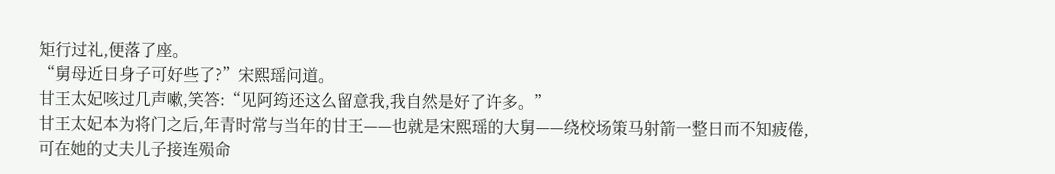矩行过礼,便落了座。
“舅母近日身子可好些了?”宋熙瑶问道。
甘王太妃咳过几声嗽,笑答:“见阿筠还这么留意我,我自然是好了许多。”
甘王太妃本为将门之后,年青时常与当年的甘王——也就是宋熙瑶的大舅——绕校场策马射箭一整日而不知疲倦,可在她的丈夫儿子接连殒命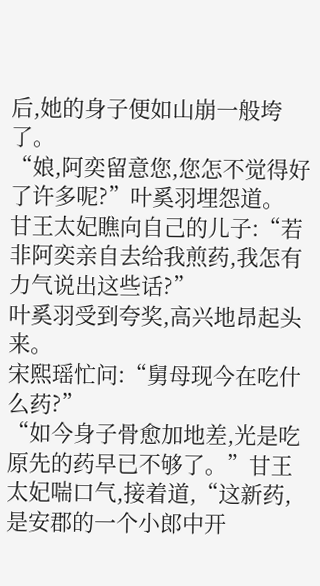后,她的身子便如山崩一般垮了。
“娘,阿奕留意您,您怎不觉得好了许多呢?”叶奚羽埋怨道。
甘王太妃瞧向自己的儿子:“若非阿奕亲自去给我煎药,我怎有力气说出这些话?”
叶奚羽受到夸奖,高兴地昂起头来。
宋熙瑶忙问:“舅母现今在吃什么药?”
“如今身子骨愈加地差,光是吃原先的药早已不够了。”甘王太妃喘口气,接着道,“这新药,是安郡的一个小郎中开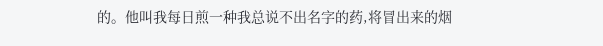的。他叫我每日煎一种我总说不出名字的药,将冒出来的烟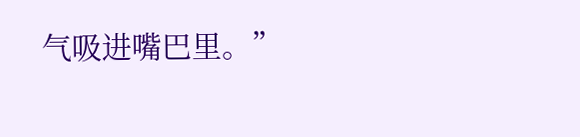气吸进嘴巴里。”